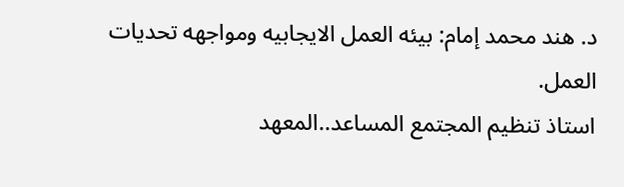د. هند محمد إمام: بيئه العمل الايجابيه ومواجهه تحديات العمل.
استاذ تنظيم المجتمع المساعد..المعهد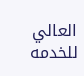العالي للخدمه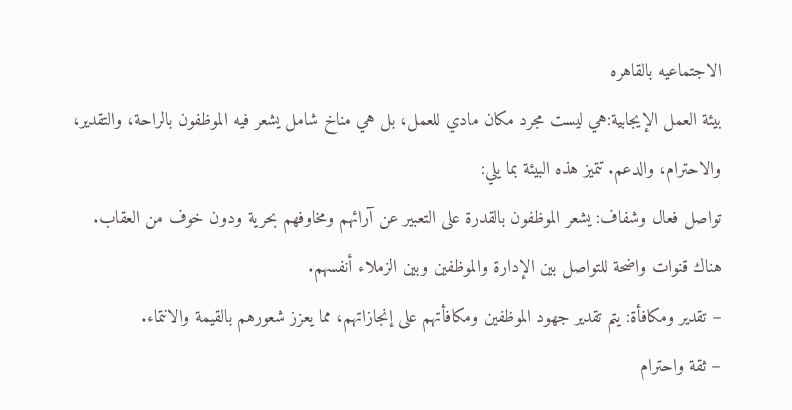الاجتماعيه بالقاهره
بيئة العمل الإيجابية:هي ليست مجرد مكان مادي للعمل، بل هي مناخ شامل يشعر فيه الموظفون بالراحة، والتقدير، والاحترام، والدعم. تتميز هذه البيئة بما يلي:
تواصل فعال وشفاف: يشعر الموظفون بالقدرة على التعبير عن آرائهم ومخاوفهم بحرية ودون خوف من العقاب.
هناك قنوات واضحة للتواصل بين الإدارة والموظفين وبين الزملاء أنفسهم.
– تقدير ومكافأة: يتم تقدير جهود الموظفين ومكافأتهم على إنجازاتهم، مما يعزز شعورهم بالقيمة والانتماء.
– ثقة واحترام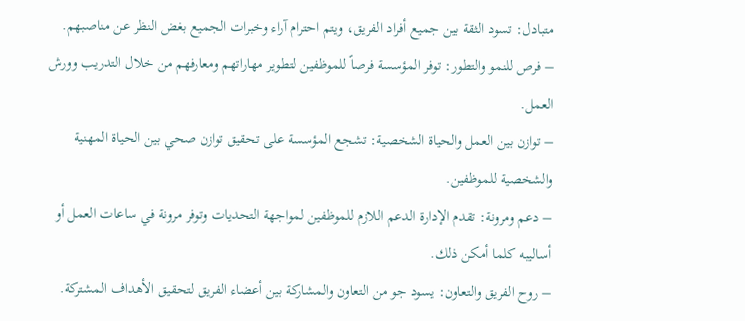متبادل: تسود الثقة بين جميع أفراد الفريق، ويتم احترام آراء وخبرات الجميع بغض النظر عن مناصبهم.
– فرص للنمو والتطور: توفر المؤسسة فرصاً للموظفين لتطوير مهاراتهم ومعارفهم من خلال التدريب وورش العمل.
– توازن بين العمل والحياة الشخصية: تشجع المؤسسة على تحقيق توازن صحي بين الحياة المهنية والشخصية للموظفين.
– دعم ومرونة: تقدم الإدارة الدعم اللازم للموظفين لمواجهة التحديات وتوفر مرونة في ساعات العمل أو أساليبه كلما أمكن ذلك.
– روح الفريق والتعاون: يسود جو من التعاون والمشاركة بين أعضاء الفريق لتحقيق الأهداف المشتركة.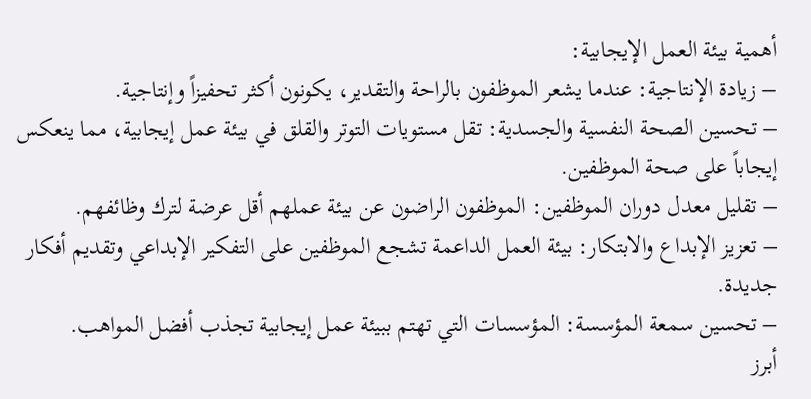أهمية بيئة العمل الإيجابية:
– زيادة الإنتاجية: عندما يشعر الموظفون بالراحة والتقدير، يكونون أكثر تحفيزاً وإنتاجية.
– تحسين الصحة النفسية والجسدية: تقل مستويات التوتر والقلق في بيئة عمل إيجابية، مما ينعكس إيجاباً على صحة الموظفين.
– تقليل معدل دوران الموظفين: الموظفون الراضون عن بيئة عملهم أقل عرضة لترك وظائفهم.
– تعزيز الإبداع والابتكار: بيئة العمل الداعمة تشجع الموظفين على التفكير الإبداعي وتقديم أفكار جديدة.
– تحسين سمعة المؤسسة: المؤسسات التي تهتم ببيئة عمل إيجابية تجذب أفضل المواهب.
أبرز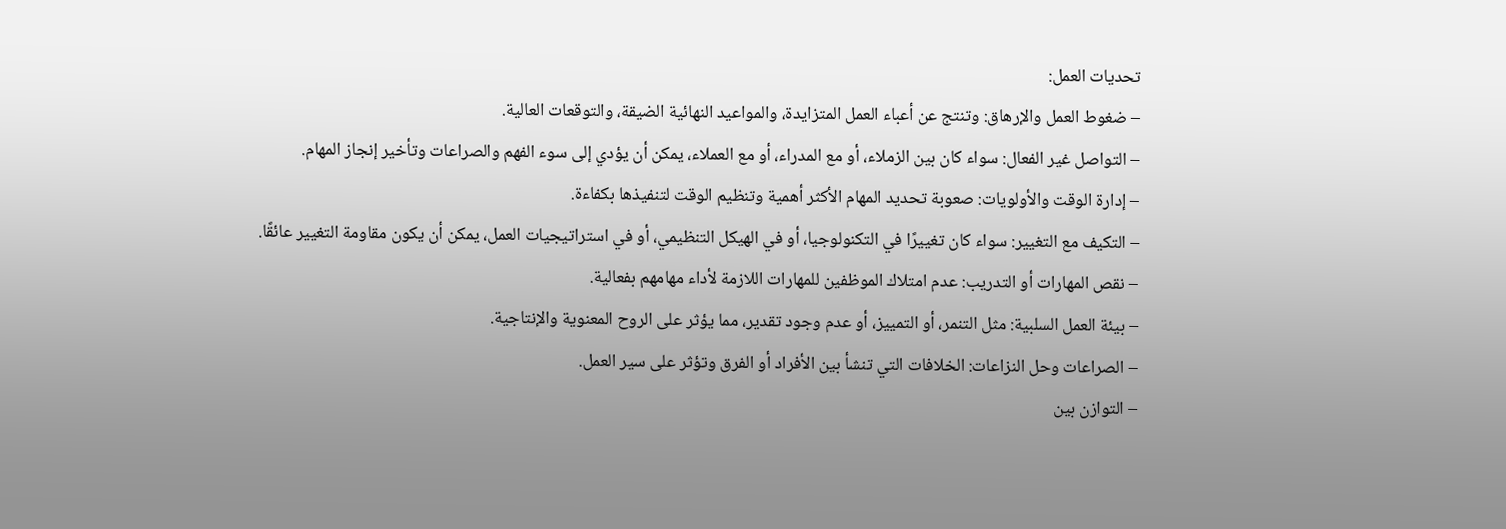تحديات العمل:
– ضغوط العمل والإرهاق: وتنتج عن أعباء العمل المتزايدة، والمواعيد النهائية الضيقة، والتوقعات العالية.
– التواصل غير الفعال: سواء كان بين الزملاء، أو مع المدراء، أو مع العملاء، يمكن أن يؤدي إلى سوء الفهم والصراعات وتأخير إنجاز المهام.
– إدارة الوقت والأولويات: صعوبة تحديد المهام الأكثر أهمية وتنظيم الوقت لتنفيذها بكفاءة.
– التكيف مع التغيير: سواء كان تغييرًا في التكنولوجيا، أو في الهيكل التنظيمي، أو في استراتيجيات العمل، يمكن أن يكون مقاومة التغيير عائقًا.
– نقص المهارات أو التدريب: عدم امتلاك الموظفين للمهارات اللازمة لأداء مهامهم بفعالية.
– بيئة العمل السلبية: مثل التنمر، أو التمييز، أو عدم وجود تقدير، مما يؤثر على الروح المعنوية والإنتاجية.
– الصراعات وحل النزاعات: الخلافات التي تنشأ بين الأفراد أو الفرق وتؤثر على سير العمل.
– التوازن بين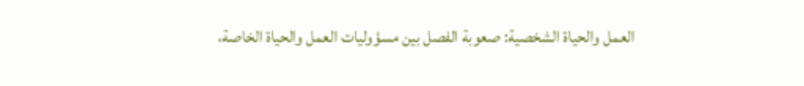العمل والحياة الشخصية: صعوبة الفصل بين مسؤوليات العمل والحياة الخاصة،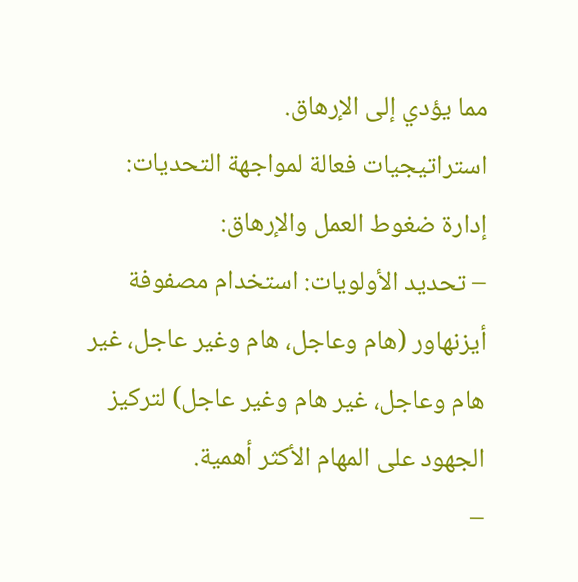مما يؤدي إلى الإرهاق.
استراتيجيات فعالة لمواجهة التحديات:
إدارة ضغوط العمل والإرهاق:
– تحديد الأولويات: استخدام مصفوفة أيزنهاور (هام وعاجل، هام وغير عاجل، غير هام وعاجل، غير هام وغير عاجل) لتركيز الجهود على المهام الأكثر أهمية.
–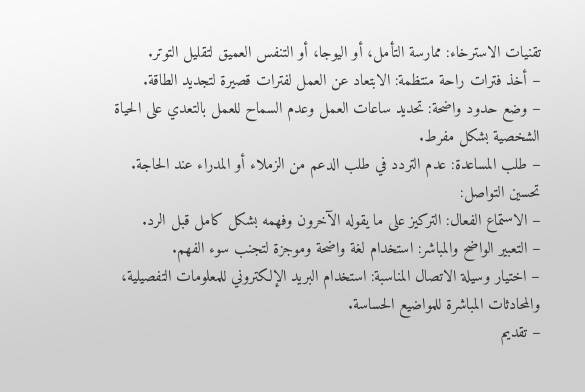تقنيات الاسترخاء: ممارسة التأمل، أو اليوجا، أو التنفس العميق لتقليل التوتر.
– أخذ فترات راحة منتظمة: الابتعاد عن العمل لفترات قصيرة لتجديد الطاقة.
– وضع حدود واضحة: تحديد ساعات العمل وعدم السماح للعمل بالتعدي على الحياة الشخصية بشكل مفرط.
– طلب المساعدة: عدم التردد في طلب الدعم من الزملاء أو المدراء عند الحاجة.
تحسين التواصل:
– الاستماع الفعال: التركيز على ما يقوله الآخرون وفهمه بشكل كامل قبل الرد.
– التعبير الواضح والمباشر: استخدام لغة واضحة وموجزة لتجنب سوء الفهم.
– اختيار وسيلة الاتصال المناسبة: استخدام البريد الإلكتروني للمعلومات التفصيلية، والمحادثات المباشرة للمواضيع الحساسة.
– تقديم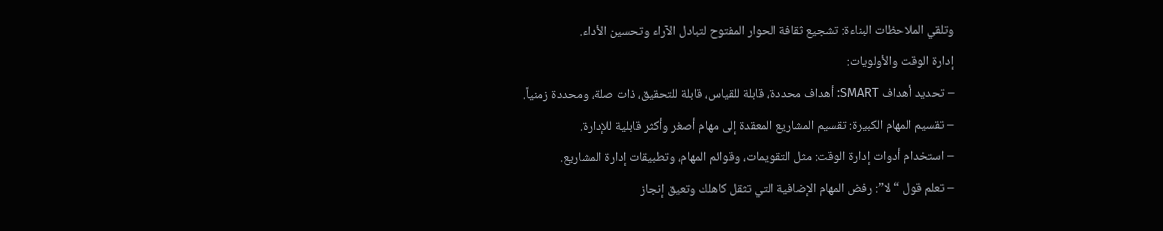وتلقي الملاحظات البناءة: تشجيع ثقافة الحوار المفتوح لتبادل الآراء وتحسين الأداء.
إدارة الوقت والأولويات:
– تحديد أهداف SMART: أهداف محددة، قابلة للقياس، قابلة للتحقيق، ذات صلة، ومحددة زمنياً.
– تقسيم المهام الكبيرة: تقسيم المشاريع المعقدة إلى مهام أصغر وأكثر قابلية للإدارة.
– استخدام أدوات إدارة الوقت: مثل التقويمات، وقوائم المهام، وتطبيقات إدارة المشاريع.
– تعلم قول “لا”: رفض المهام الإضافية التي تثقل كاهلك وتعيق إنجاز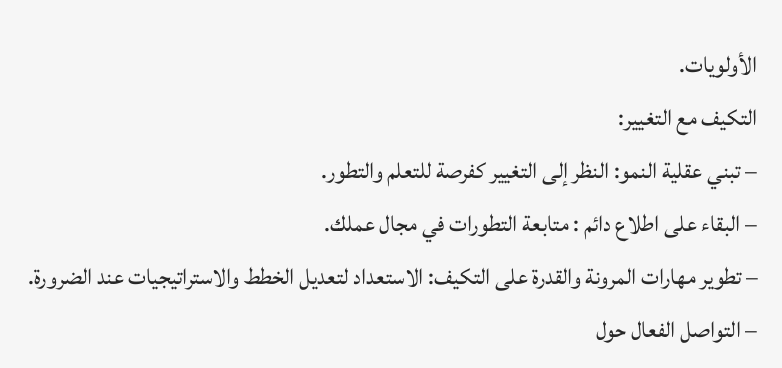الأولويات.
التكيف مع التغيير:
– تبني عقلية النمو: النظر إلى التغيير كفرصة للتعلم والتطور.
– البقاء على اطلاع دائم : متابعة التطورات في مجال عملك.
– تطوير مهارات المرونة والقدرة على التكيف: الاستعداد لتعديل الخطط والاستراتيجيات عند الضرورة.
– التواصل الفعال حول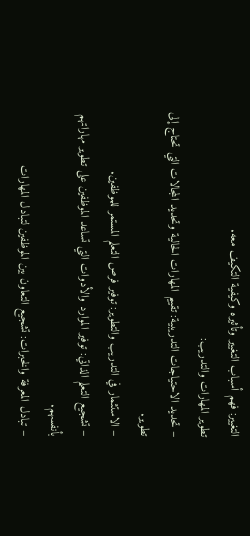التغيير: فهم أسباب التغيير وتأثيره وكيفية التكيف معه.
تطوير المهارات والتدريب:
– تحديد الاحتياجات التدريبية: تقييم المهارات الحالية وتحديد المجالات التي تحتاج إلى تطوير.
– الاستثمار في التدريب والتطوير: توفير فرص التعلم المستمر للموظفين.
– تشجيع التعلم الذاتي: توفير الموارد والأدوات التي تساعد الموظفين على تطوير مهاراتهم بأنفسهم.
– تبادل المعرفة والخبرات: تشجيع التعاون بين الموظفين لتبادل المهارات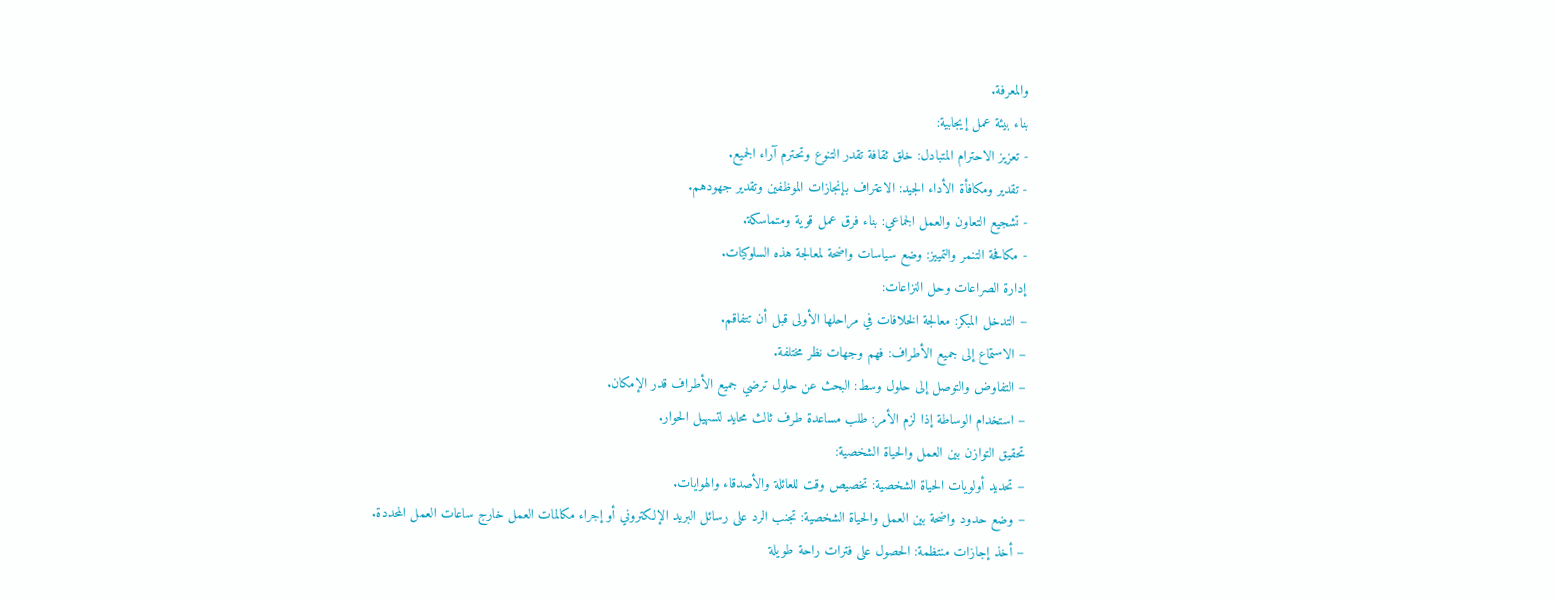والمعرفة.
بناء بيئة عمل إيجابية:
- تعزيز الاحترام المتبادل: خلق ثقافة تقدر التنوع وتحترم آراء الجميع.
- تقدير ومكافأة الأداء الجيد: الاعتراف بإنجازات الموظفين وتقدير جهودهم.
- تشجيع التعاون والعمل الجماعي: بناء فرق عمل قوية ومتماسكة.
- مكافحة التنمر والتمييز: وضع سياسات واضحة لمعالجة هذه السلوكيات.
إدارة الصراعات وحل النزاعات:
– التدخل المبكر: معالجة الخلافات في مراحلها الأولى قبل أن تتفاقم.
– الاستماع إلى جميع الأطراف: فهم وجهات نظر مختلفة.
– التفاوض والتوصل إلى حلول وسط: البحث عن حلول ترضي جميع الأطراف قدر الإمكان.
– استخدام الوساطة إذا لزم الأمر: طلب مساعدة طرف ثالث محايد لتسهيل الحوار.
تحقيق التوازن بين العمل والحياة الشخصية:
– تحديد أولويات الحياة الشخصية: تخصيص وقت للعائلة والأصدقاء والهوايات.
– وضع حدود واضحة بين العمل والحياة الشخصية: تجنب الرد على رسائل البريد الإلكتروني أو إجراء مكالمات العمل خارج ساعات العمل المحددة.
– أخذ إجازات منتظمة: الحصول على فترات راحة طويلة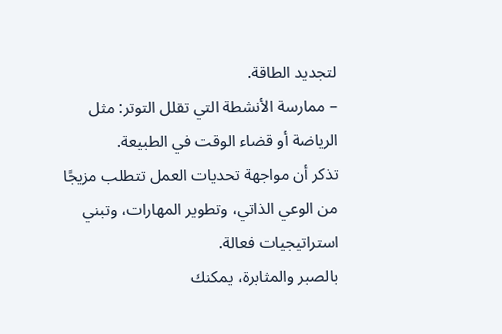لتجديد الطاقة.
– ممارسة الأنشطة التي تقلل التوتر: مثل الرياضة أو قضاء الوقت في الطبيعة.
تذكر أن مواجهة تحديات العمل تتطلب مزيجًا من الوعي الذاتي، وتطوير المهارات، وتبني استراتيجيات فعالة.
بالصبر والمثابرة، يمكنك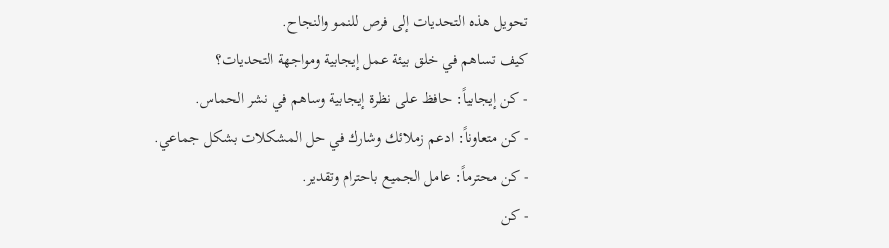تحويل هذه التحديات إلى فرص للنمو والنجاح.
كيف تساهم في خلق بيئة عمل إيجابية ومواجهة التحديات؟
- كن إيجابياً: حافظ على نظرة إيجابية وساهم في نشر الحماس.
- كن متعاوناً: ادعم زملائك وشارك في حل المشكلات بشكل جماعي.
- كن محترماً: عامل الجميع باحترام وتقدير.
- كن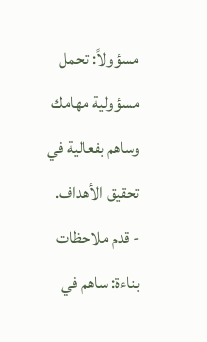مسؤولاً: تحمل مسؤولية مهامك وساهم بفعالية في تحقيق الأهداف.
- قدم ملاحظات بناءة: ساهم في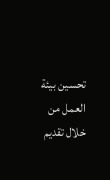تحسين بيئة العمل من خلال تقديم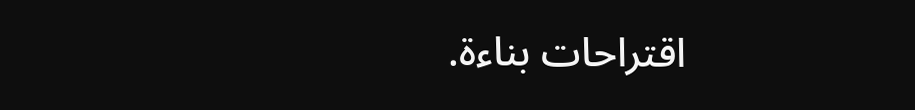اقتراحات بناءة.